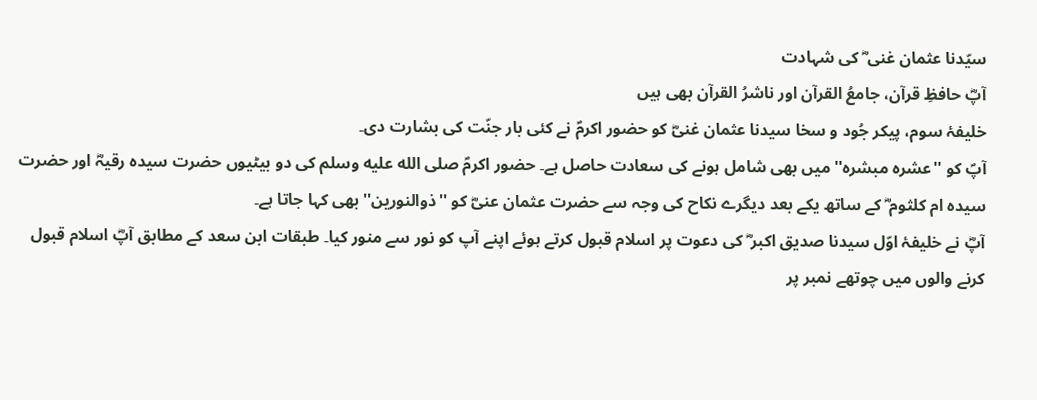سیّدنا عثمان غنی ؓ کی شہادت
آپؓ حافظِ قرآن، جامعُ القرآن اور ناشرُ القرآن بھی ہیں
خلیفۂ سوم، پیکر جُود و سخا سیدنا عثمان غنیؓ کو حضور اکرمؐ نے کئی بار جنّت کی بشارت دی۔
آپؐ کو ''عشرہ مبشرہ'' میں بھی شامل ہونے کی سعادت حاصل ہے۔ حضور اکرمؐ صلى الله عليه وسلم کی دو بیٹیوں حضرت سیدہ رقیہؓ اور حضرت سیدہ ام کلثوم ؓ کے ساتھ یکے بعد دیگرے نکاح کی وجہ سے حضرت عثمان عنیؓ کو ''ذوالنورین'' بھی کہا جاتا ہے۔
آپؓ نے خلیفۂ اوّل سیدنا صدیق اکبر ؓ کی دعوت پر اسلام قبول کرتے ہوئے اپنے آپ کو نور سے منور کیا۔ طبقات ابن سعد کے مطابق آپؓ اسلام قبول کرنے والوں میں چوتھے نمبر پر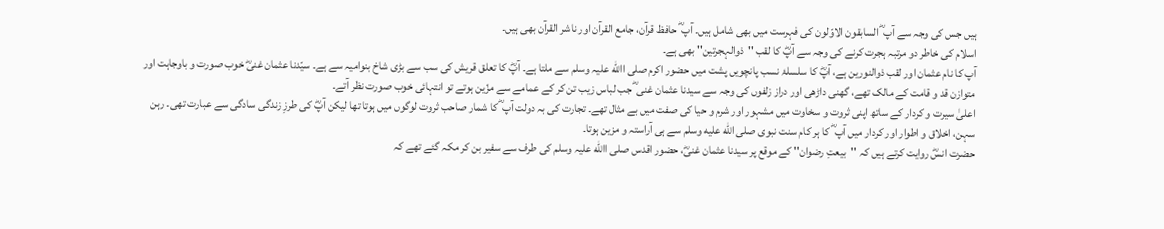ہیں جس کی وجہ سے آپ ؓ السابقون الاوّلون کی فہرست میں بھی شامل ہیں۔ آپ ؓ حافظ قرآن، جامع القرآن اور ناشر القرآن بھی ہیں۔
اسلام کی خاطر دو مرتبہ ہجرت کرنے کی وجہ سے آپؓ کا لقب ''ذوالہجرتین'' بھی ہے۔
آپ کا نام عثمان اور لقب ذوالنورین ہے، آپؓ کا سلسلۂ نسب پانچویں پشت میں حضور اکرم صلی االله علیہ وسلم سے ملتا ہے۔ آپؓ کا تعلق قریش کی سب سے بڑی شاخ بنوامیہ سے ہے۔ سیّدنا عثمان غنیؓ خوب صورت و باوجاہت اور متوازن قد و قامت کے مالک تھے، گھنی داڑھی اور دراز زلفوں کی وجہ سے سیدنا عثمان غنی ؓ جب لباس زیب تن کر کے عمامے سے مزّین ہوتے تو انتہائی خوب صورت نظر آتے۔
اعلیٰ سیرت و کردار کے ساتھ اپنی ثروت و سخاوت میں مشہور اور شرم و حیا کی صفت میں بے مثال تھے۔ تجارت کی بہ دولت آپ ؓ کا شمار صاحب ثروت لوگوں میں ہوتا تھا لیکن آپؓ کی طرزِ زندگی سادگی سے عبارت تھی۔ رہن سہن، اخلاق و اطوار اور کردار میں آپ ؓ کا ہر کام سنت نبوی صلى الله عليه وسلم سے ہی آراستہ و مزین ہوتا۔
حضرت انسؓ روایت کرتے ہیں کہ ''بیعتِ رضوان'' کے موقع پر سیدنا عثمان غنیؓ، حضور اقدس صلی االله علیہ وسلم کی طرف سے سفیر بن کر مکہ گئے تھے کہ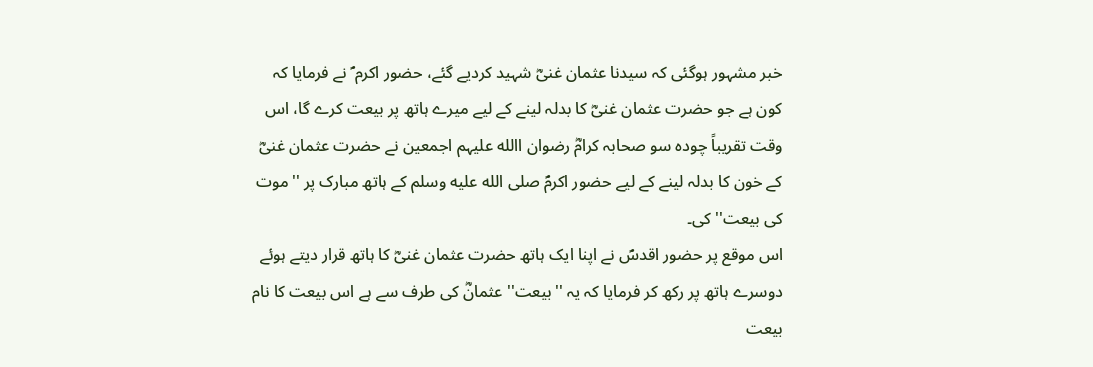خبر مشہور ہوگئی کہ سیدنا عثمان غنیؓ شہید کردیے گئے، حضور اکرم ؐ نے فرمایا کہ کون ہے جو حضرت عثمان غنیؓ کا بدلہ لینے کے لیے میرے ہاتھ پر بیعت کرے گا، اس وقت تقریباً چودہ سو صحابہ کرامؓ رضوان االله علیہم اجمعین نے حضرت عثمان غنیؓ کے خون کا بدلہ لینے کے لیے حضور اکرمؐ صلى الله عليه وسلم کے ہاتھ مبارک پر ''موت کی بیعت'' کی۔
اس موقع پر حضور اقدسؐ نے اپنا ایک ہاتھ حضرت عثمان غنیؓ کا ہاتھ قرار دیتے ہوئے دوسرے ہاتھ پر رکھ کر فرمایا کہ یہ ''بیعت'' عثمانؓ کی طرف سے ہے اس بیعت کا نام بیعت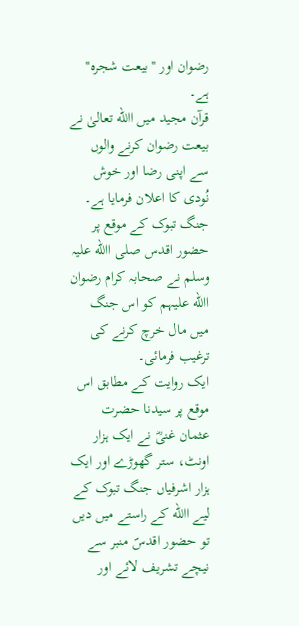رضوان اور ''بیعت شجرہ'' ہے۔
قرآن مجید میں االله تعالیٰ نے بیعت رضوان کرنے والوں سے اپنی رضا اور خوش نُودی کا اعلان فرمایا ہے۔ جنگ تبوک کے موقع پر حضور اقدس صلی االله علیہ وسلم نے صحابہ کرام رضوان االله علیہم کو اس جنگ میں مال خرچ کرنے کی ترغیب فرمائی۔
ایک روایت کے مطابق اس موقع پر سیدنا حضرت عثمان غنیؓ نے ایک ہزار اونٹ، ستر گھوڑے اور ایک ہزار اشرفیاں جنگ تبوک کے لیے االله کے راستے میں دیں تو حضور اقدسؐ منبر سے نیچے تشریف لائے اور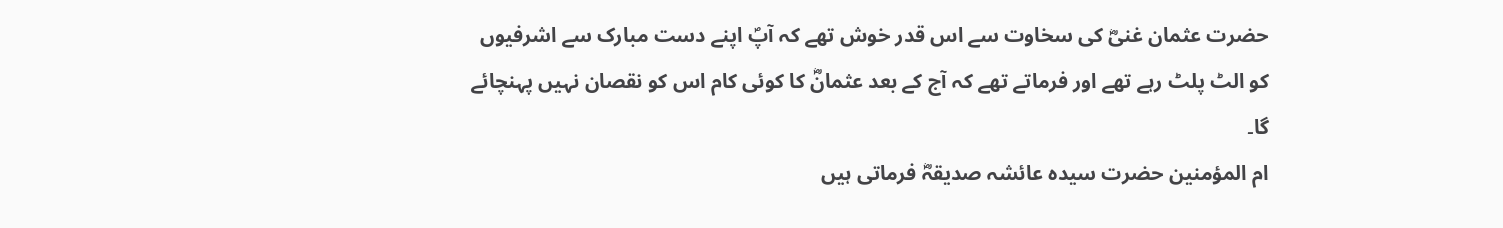حضرت عثمان غنیؓ کی سخاوت سے اس قدر خوش تھے کہ آپؐ اپنے دست مبارک سے اشرفیوں کو الٹ پلٹ رہے تھے اور فرماتے تھے کہ آج کے بعد عثمانؓ کا کوئی کام اس کو نقصان نہیں پہنچائے گا۔
ام المؤمنین حضرت سیدہ عائشہ صدیقہؓ فرماتی ہیں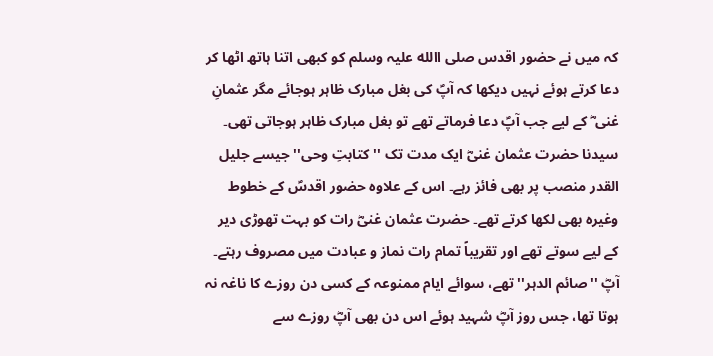کہ میں نے حضور اقدس صلی االله علیہ وسلم کو کبھی اتنا ہاتھ اٹھا کر دعا کرتے ہوئے نہیں دیکھا کہ آپؐ کی بغل مبارک ظاہر ہوجائے مگر عثمانِ غنی ؓ کے لیے جب آپؐ دعا فرماتے تھے تو بغل مبارک ظاہر ہوجاتی تھی۔
سیدنا حضرت عثمان غنیؓ ایک مدت تک ''کتابتِ وحی'' جیسے جلیل القدر منصب پر بھی فائز رہے۔ اس کے علاوہ حضور اقدسؐ کے خطوط وغیرہ بھی لکھا کرتے تھے۔ حضرت عثمان غنیؓ رات کو بہت تھوڑی دیر کے لیے سوتے تھے اور تقریباً تمام رات نماز و عبادت میں مصروف رہتے۔ آپؓ ''صائم الدہر'' تھے، سوائے ایام ممنوعہ کے کسی دن روزے کا ناغہ نہ ہوتا تھا، جس روز آپؓ شہید ہوئے اس دن بھی آپؓ روزے سے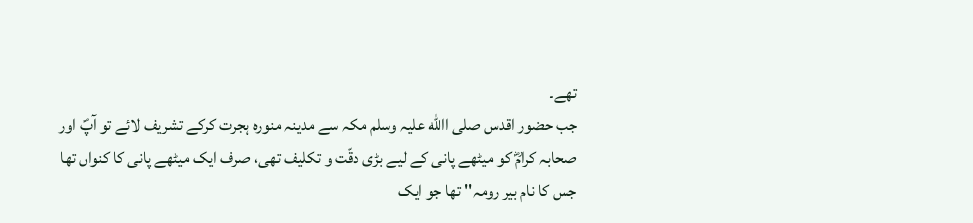تھے۔
جب حضور اقدس صلی االله علیہ وسلم مکہ سے مدینہ منورہ ہجرت کرکے تشریف لائے تو آپؐ اور صحابہ کرامؓ کو میٹھے پانی کے لیے بڑی دقّت و تکلیف تھی، صرف ایک میٹھے پانی کا کنواں تھا جس کا نام بیر رومہ'' تھا جو ایک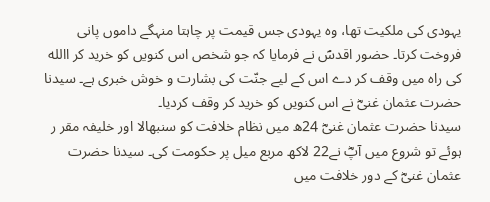یہودی کی ملکیت تھا، وہ یہودی جس قیمت پر چاہتا منہگے داموں پانی فروخت کرتا۔ حضور اقدسؐ نے فرمایا کہ جو شخص اس کنویں کو خرید کر االله کی راہ میں وقف کر دے اس کے لیے جنّت کی بشارت و خوش خبری ہے۔ سیدنا حضرت عثمان غنیؓ نے اس کنویں کو خرید کر وقف کردیا۔
سیدنا حضرت عثمان غنیؓ 24ھ میں نظام خلافت کو سنبھالا اور خلیفہ مقر ر ہوئے تو شروع میں آپؓ نے22 لاکھ مربع میل پر حکومت کی۔ سیدنا حضرت عثمان غنیؓ کے دور خلافت میں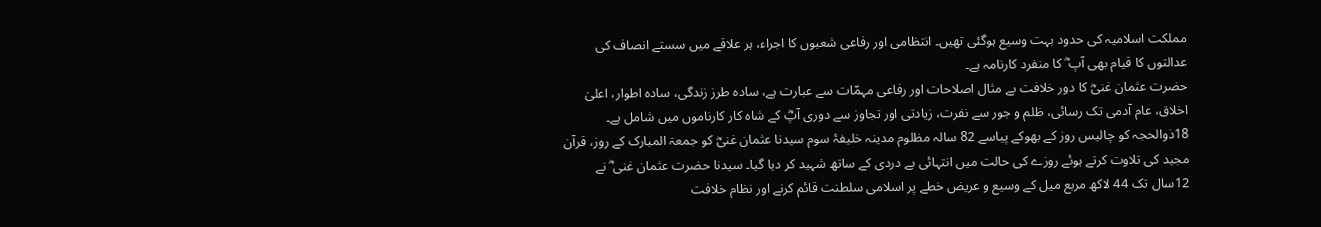مملکت اسلامیہ کی حدود بہت وسیع ہوگئی تھیں۔ انتظامی اور رفاعی شعبوں کا اجراء، ہر علاقے میں سستے انصاف کی عدالتوں کا قیام بھی آپ ؓ کا منفرد کارنامہ ہے۔
حضرت عثمان غنیؓ کا دور خلافت بے مثال اصلاحات اور رفاعی مہمّات سے عبارت ہے، سادہ طرز زندگی، سادہ اطوار، اعلیٰ اخلاق، عام آدمی تک رسائی، ظلم و جور سے نفرت، زیادتی اور تجاوز سے دوری آپؓ کے شاہ کار کارناموں میں شامل ہے۔
18ذوالحجہ کو چالیس روز کے بھوکے پیاسے 82 سالہ مظلوم مدینہ خلیفۂ سوم سیدنا عثمان غنیؓ کو جمعۃ المبارک کے روز، قرآن مجید کی تلاوت کرتے ہوئے روزے کی حالت میں انتہائی بے دردی کے ساتھ شہید کر دیا گیا۔ سیدنا حضرت عثمان غنی ؓ نے 12سال تک 44 لاکھ مربع میل کے وسیع و عریض خطے پر اسلامی سلطنت قائم کرنے اور نظام خلافت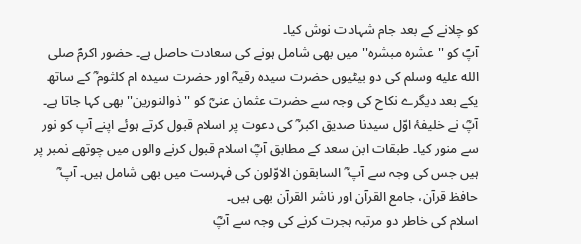کو چلانے کے بعد جام شہادت نوش کیا۔
آپؐ کو ''عشرہ مبشرہ'' میں بھی شامل ہونے کی سعادت حاصل ہے۔ حضور اکرمؐ صلى الله عليه وسلم کی دو بیٹیوں حضرت سیدہ رقیہؓ اور حضرت سیدہ ام کلثوم ؓ کے ساتھ یکے بعد دیگرے نکاح کی وجہ سے حضرت عثمان عنیؓ کو ''ذوالنورین'' بھی کہا جاتا ہے۔
آپؓ نے خلیفۂ اوّل سیدنا صدیق اکبر ؓ کی دعوت پر اسلام قبول کرتے ہوئے اپنے آپ کو نور سے منور کیا۔ طبقات ابن سعد کے مطابق آپؓ اسلام قبول کرنے والوں میں چوتھے نمبر پر ہیں جس کی وجہ سے آپ ؓ السابقون الاوّلون کی فہرست میں بھی شامل ہیں۔ آپ ؓ حافظ قرآن، جامع القرآن اور ناشر القرآن بھی ہیں۔
اسلام کی خاطر دو مرتبہ ہجرت کرنے کی وجہ سے آپؓ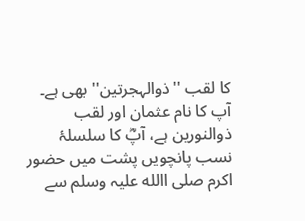کا لقب ''ذوالہجرتین'' بھی ہے۔
آپ کا نام عثمان اور لقب ذوالنورین ہے، آپؓ کا سلسلۂ نسب پانچویں پشت میں حضور اکرم صلی االله علیہ وسلم سے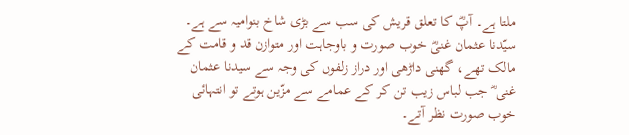ملتا ہے۔ آپؓ کا تعلق قریش کی سب سے بڑی شاخ بنوامیہ سے ہے۔ سیّدنا عثمان غنیؓ خوب صورت و باوجاہت اور متوازن قد و قامت کے مالک تھے، گھنی داڑھی اور دراز زلفوں کی وجہ سے سیدنا عثمان غنی ؓ جب لباس زیب تن کر کے عمامے سے مزّین ہوتے تو انتہائی خوب صورت نظر آتے۔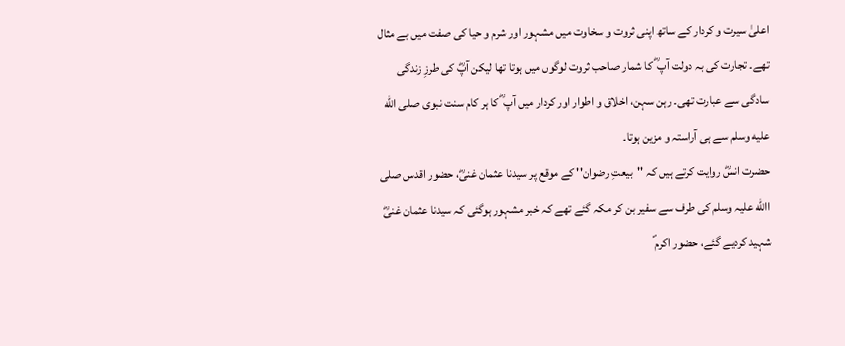اعلیٰ سیرت و کردار کے ساتھ اپنی ثروت و سخاوت میں مشہور اور شرم و حیا کی صفت میں بے مثال تھے۔ تجارت کی بہ دولت آپ ؓ کا شمار صاحب ثروت لوگوں میں ہوتا تھا لیکن آپؓ کی طرزِ زندگی سادگی سے عبارت تھی۔ رہن سہن، اخلاق و اطوار اور کردار میں آپ ؓ کا ہر کام سنت نبوی صلى الله عليه وسلم سے ہی آراستہ و مزین ہوتا۔
حضرت انسؓ روایت کرتے ہیں کہ ''بیعتِ رضوان'' کے موقع پر سیدنا عثمان غنیؓ، حضور اقدس صلی االله علیہ وسلم کی طرف سے سفیر بن کر مکہ گئے تھے کہ خبر مشہور ہوگئی کہ سیدنا عثمان غنیؓ شہید کردیے گئے، حضور اکرم ؐ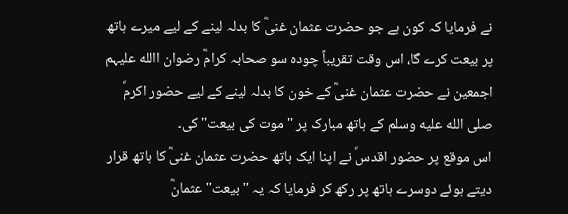نے فرمایا کہ کون ہے جو حضرت عثمان غنیؓ کا بدلہ لینے کے لیے میرے ہاتھ پر بیعت کرے گا، اس وقت تقریباً چودہ سو صحابہ کرامؓ رضوان االله علیہم اجمعین نے حضرت عثمان غنیؓ کے خون کا بدلہ لینے کے لیے حضور اکرمؐ صلى الله عليه وسلم کے ہاتھ مبارک پر ''موت کی بیعت'' کی۔
اس موقع پر حضور اقدسؐ نے اپنا ایک ہاتھ حضرت عثمان غنیؓ کا ہاتھ قرار دیتے ہوئے دوسرے ہاتھ پر رکھ کر فرمایا کہ یہ ''بیعت'' عثمانؓ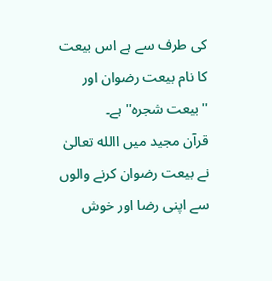کی طرف سے ہے اس بیعت کا نام بیعت رضوان اور ''بیعت شجرہ'' ہے۔
قرآن مجید میں االله تعالیٰ نے بیعت رضوان کرنے والوں سے اپنی رضا اور خوش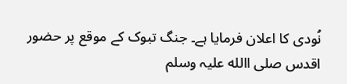نُودی کا اعلان فرمایا ہے۔ جنگ تبوک کے موقع پر حضور اقدس صلی االله علیہ وسلم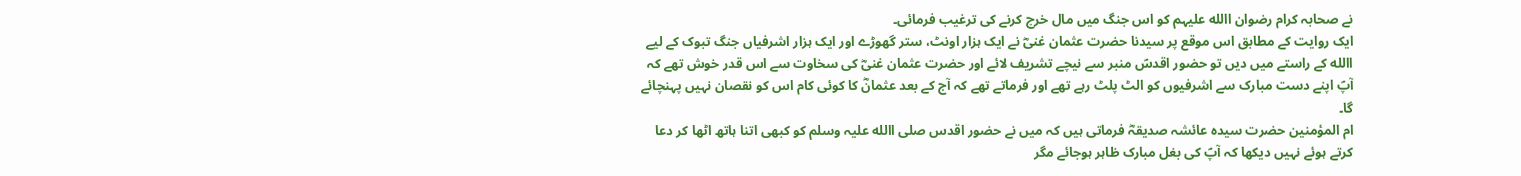نے صحابہ کرام رضوان االله علیہم کو اس جنگ میں مال خرچ کرنے کی ترغیب فرمائی۔
ایک روایت کے مطابق اس موقع پر سیدنا حضرت عثمان غنیؓ نے ایک ہزار اونٹ، ستر گھوڑے اور ایک ہزار اشرفیاں جنگ تبوک کے لیے االله کے راستے میں دیں تو حضور اقدسؐ منبر سے نیچے تشریف لائے اور حضرت عثمان غنیؓ کی سخاوت سے اس قدر خوش تھے کہ آپؐ اپنے دست مبارک سے اشرفیوں کو الٹ پلٹ رہے تھے اور فرماتے تھے کہ آج کے بعد عثمانؓ کا کوئی کام اس کو نقصان نہیں پہنچائے گا۔
ام المؤمنین حضرت سیدہ عائشہ صدیقہؓ فرماتی ہیں کہ میں نے حضور اقدس صلی االله علیہ وسلم کو کبھی اتنا ہاتھ اٹھا کر دعا کرتے ہوئے نہیں دیکھا کہ آپؐ کی بغل مبارک ظاہر ہوجائے مگر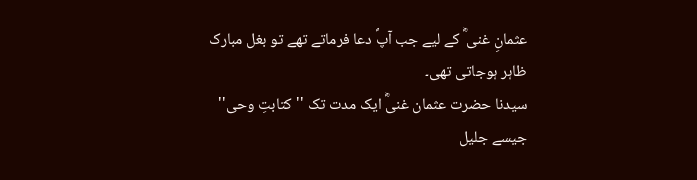عثمانِ غنی ؓ کے لیے جب آپؐ دعا فرماتے تھے تو بغل مبارک ظاہر ہوجاتی تھی۔
سیدنا حضرت عثمان غنیؓ ایک مدت تک ''کتابتِ وحی'' جیسے جلیل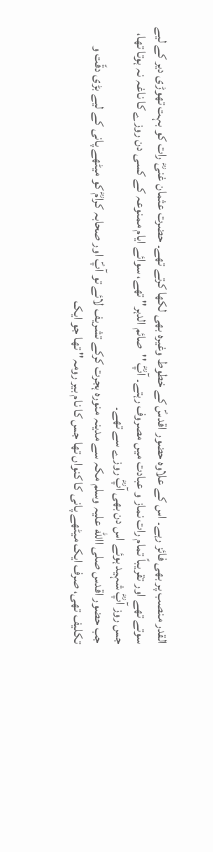القدر منصب پر بھی فائز رہے۔ اس کے علاوہ حضور اقدسؐ کے خطوط وغیرہ بھی لکھا کرتے تھے۔ حضرت عثمان غنیؓ رات کو بہت تھوڑی دیر کے لیے سوتے تھے اور تقریباً تمام رات نماز و عبادت میں مصروف رہتے۔ آپؓ ''صائم الدہر'' تھے، سوائے ایام ممنوعہ کے کسی دن روزے کا ناغہ نہ ہوتا تھا، جس روز آپؓ شہید ہوئے اس دن بھی آپؓ روزے سے تھے۔
جب حضور اقدس صلی االله علیہ وسلم مکہ سے مدینہ منورہ ہجرت کرکے تشریف لائے تو آپؐ اور صحابہ کرامؓ کو میٹھے پانی کے لیے بڑی دقّت و تکلیف تھی، صرف ایک میٹھے پانی کا کنواں تھا جس کا نام بیر رومہ'' تھا جو ایک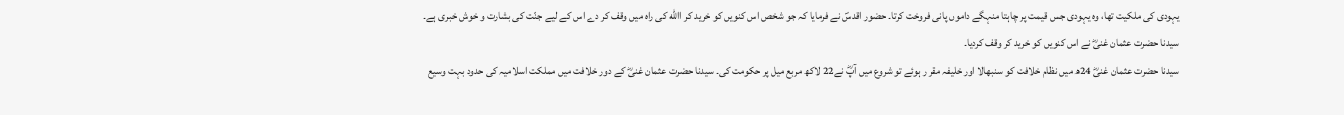یہودی کی ملکیت تھا، وہ یہودی جس قیمت پر چاہتا منہگے داموں پانی فروخت کرتا۔ حضور اقدسؐ نے فرمایا کہ جو شخص اس کنویں کو خرید کر االله کی راہ میں وقف کر دے اس کے لیے جنّت کی بشارت و خوش خبری ہے۔ سیدنا حضرت عثمان غنیؓ نے اس کنویں کو خرید کر وقف کردیا۔
سیدنا حضرت عثمان غنیؓ 24ھ میں نظام خلافت کو سنبھالا اور خلیفہ مقر ر ہوئے تو شروع میں آپؓ نے22 لاکھ مربع میل پر حکومت کی۔ سیدنا حضرت عثمان غنیؓ کے دور خلافت میں مملکت اسلامیہ کی حدود بہت وسیع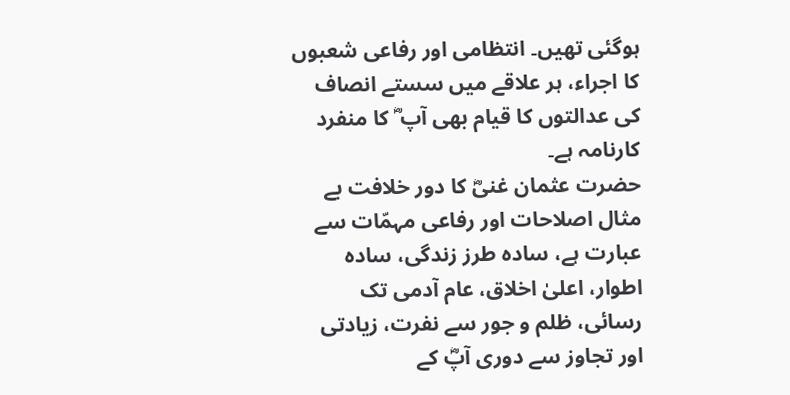ہوگئی تھیں۔ انتظامی اور رفاعی شعبوں کا اجراء، ہر علاقے میں سستے انصاف کی عدالتوں کا قیام بھی آپ ؓ کا منفرد کارنامہ ہے۔
حضرت عثمان غنیؓ کا دور خلافت بے مثال اصلاحات اور رفاعی مہمّات سے عبارت ہے، سادہ طرز زندگی، سادہ اطوار، اعلیٰ اخلاق، عام آدمی تک رسائی، ظلم و جور سے نفرت، زیادتی اور تجاوز سے دوری آپؓ کے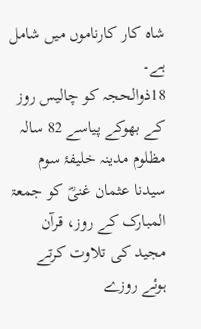شاہ کار کارناموں میں شامل ہے۔
18ذوالحجہ کو چالیس روز کے بھوکے پیاسے 82 سالہ مظلوم مدینہ خلیفۂ سوم سیدنا عثمان غنیؓ کو جمعۃ المبارک کے روز، قرآن مجید کی تلاوت کرتے ہوئے روزے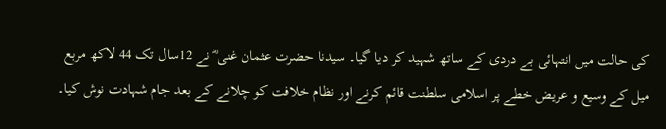کی حالت میں انتہائی بے دردی کے ساتھ شہید کر دیا گیا۔ سیدنا حضرت عثمان غنی ؓ نے 12سال تک 44 لاکھ مربع میل کے وسیع و عریض خطے پر اسلامی سلطنت قائم کرنے اور نظام خلافت کو چلانے کے بعد جام شہادت نوش کیا۔